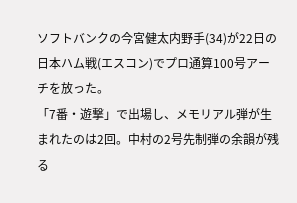ソフトバンクの今宮健太内野手(34)が22日の日本ハム戦(エスコン)でプロ通算100号アーチを放った。
「7番・遊撃」で出場し、メモリアル弾が生まれたのは2回。中村の2号先制弾の余韻が残る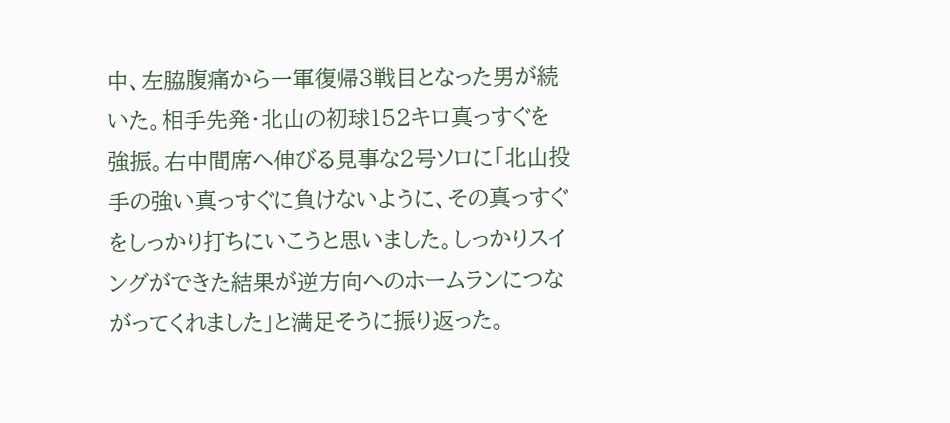中、左脇腹痛から一軍復帰3戦目となった男が続いた。相手先発・北山の初球152キロ真っすぐを強振。右中間席へ伸びる見事な2号ソロに「北山投手の強い真っすぐに負けないように、その真っすぐをしっかり打ちにいこうと思いました。しっかりスイングができた結果が逆方向へのホームランにつながってくれました」と満足そうに振り返った。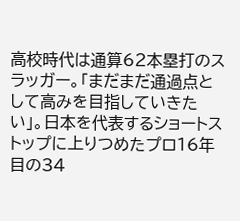高校時代は通算62本塁打のスラッガー。「まだまだ通過点として高みを目指していきたい」。日本を代表するショートストップに上りつめたプロ16年目の34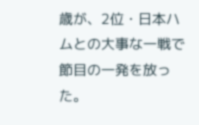歳が、2位・日本ハムとの大事な一戦で節目の一発を放った。